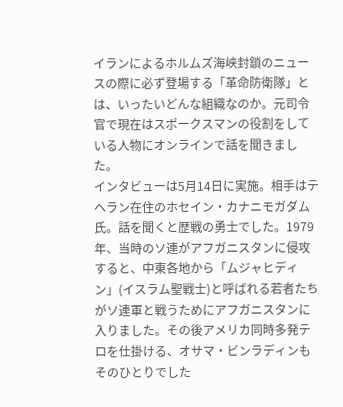イランによるホルムズ海峡封鎖のニュースの際に必ず登場する「革命防衛隊」とは、いったいどんな組織なのか。元司令官で現在はスポークスマンの役割をしている人物にオンラインで話を聞きました。
インタビューは5月14日に実施。相手はテヘラン在住のホセイン・カナニモガダム氏。話を聞くと歴戦の勇士でした。1979年、当時のソ連がアフガニスタンに侵攻すると、中東各地から「ムジャヒディン」(イスラム聖戦士)と呼ばれる若者たちがソ連軍と戦うためにアフガニスタンに入りました。その後アメリカ同時多発テロを仕掛ける、オサマ・ビンラディンもそのひとりでした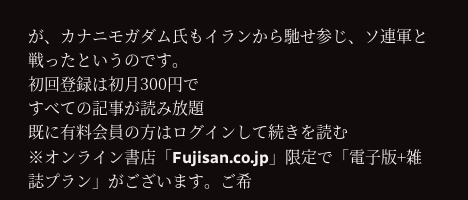が、カナニモガダム氏もイランから馳せ参じ、ソ連軍と戦ったというのです。
初回登録は初月300円で
すべての記事が読み放題
既に有料会員の方はログインして続きを読む
※オンライン書店「Fujisan.co.jp」限定で「電子版+雑誌プラン」がございます。ご希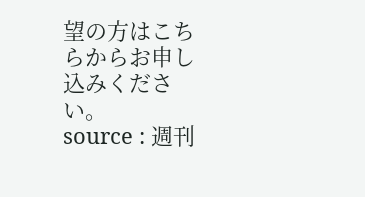望の方はこちらからお申し込みください。
source : 週刊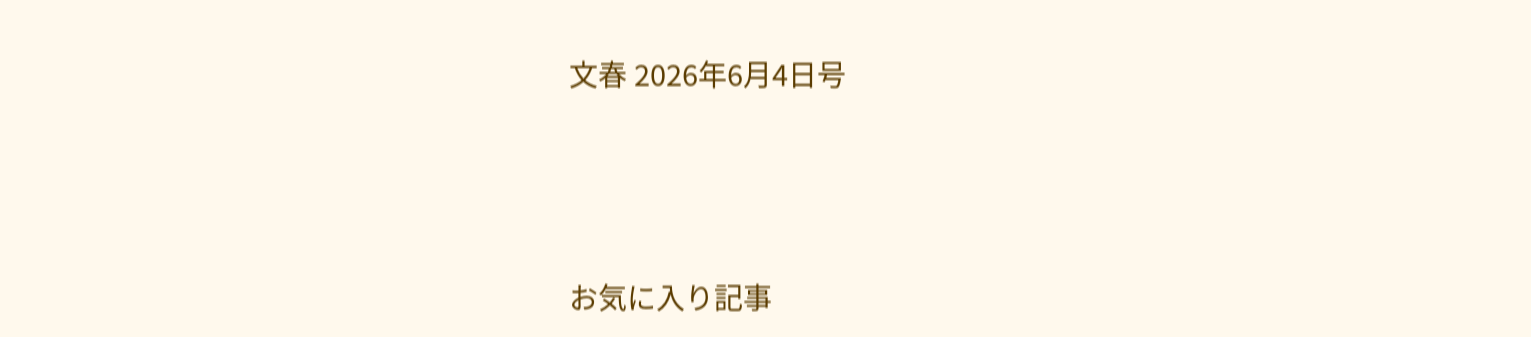文春 2026年6月4日号






お気に入り記事